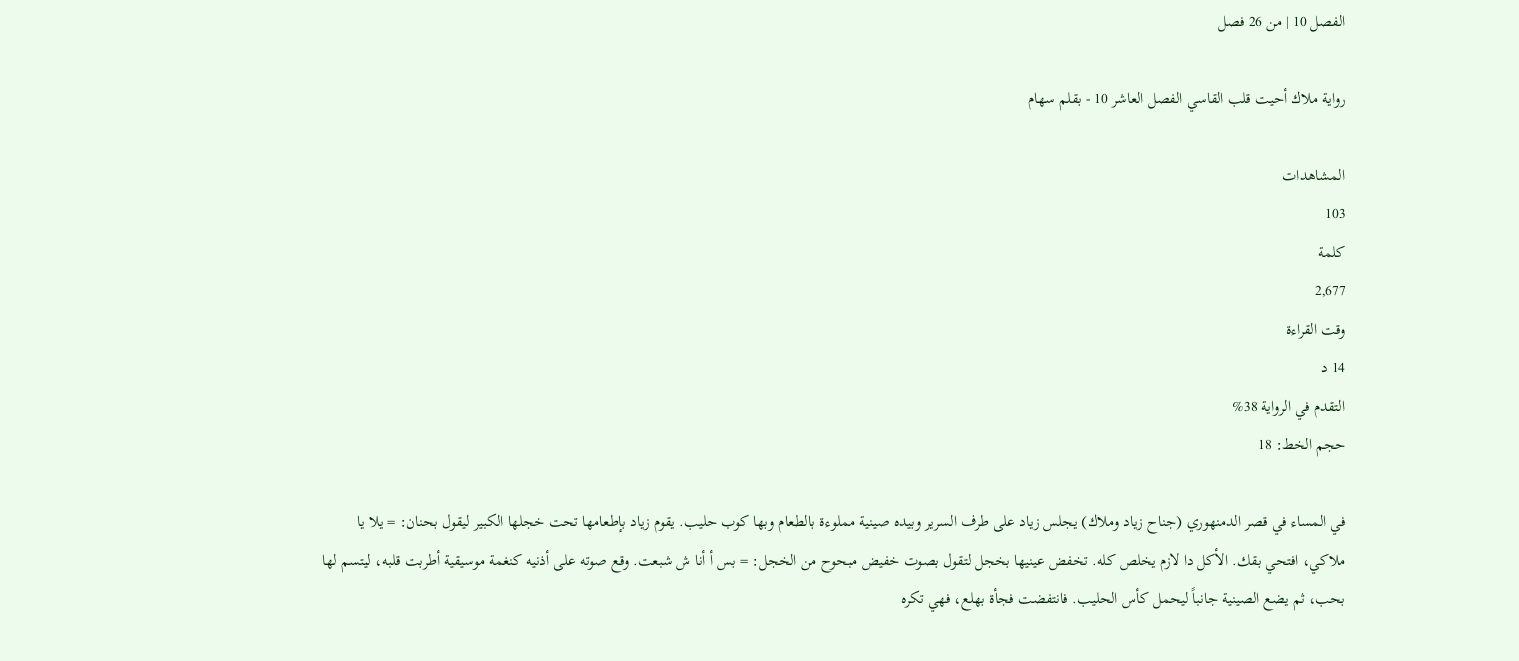الفصل 10 | من 26 فصل

رواية ملاك أحيت قلب القاسي الفصل العاشر 10 - بقلم سهام

المشاهدات
103
كلمة
2,677
وقت القراءة
14 د
التقدم في الرواية 38%
حجم الخط: 18

في المساء في قصر الدمنهوري (جناح زياد وملاك) يجلس زياد على طرف السرير وبيده صينية مملوءة بالطعام وبها كوب حليب. يقوم زياد بإطعامها تحت خجلها الكبير ليقول بحنان: = يلا يا ملاكي، افتحي بقك. الأكل دا لازم يخلص كله. تخفض عينيها بخجل لتقول بصوت خفيض مبحوح من الخجل: = بس أ أنا ش شبعت. وقع صوته على أذنيه كنغمة موسيقية أطربت قلبه، ليتسم لها بحب، ثم يضع الصينية جانباً ليحمل كأس الحليب. فانتفضت فجأة بهلع، فهي تكره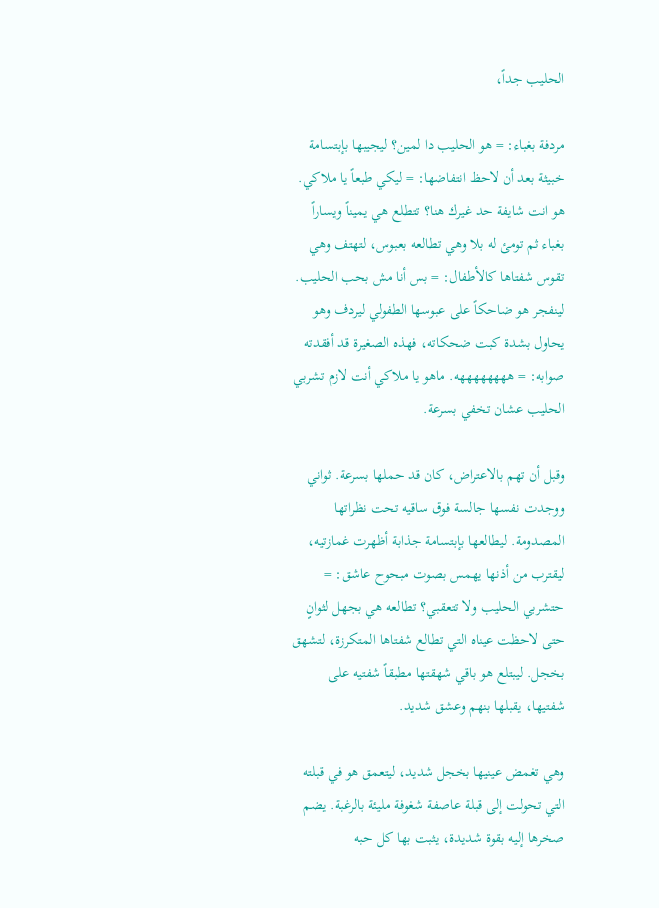الحليب جداً،

مردفة بغباء: = هو الحليب دا لمين؟ ليجيبها بإبتسامة خبيثة بعد أن لاحظ انتفاضها: = ليكي طبعاً يا ملاكي. هو انت شايفة حد غيرك هنا؟ تتطلع هي يميناً ويساراً بغباء ثم تومئ له بلا وهي تطالعه بعبوس، لتهتف وهي تقوس شفتاها كالأطفال: = بس أنا مش بحب الحليب. لينفجر هو ضاحكاً على عبوسها الطفولي ليردف وهو يحاول بشدة كبت ضحكاته، فهذه الصغيرة قد أفقدته صوابه: = ههههههههه. ماهو يا ملاكي أنت لازم تشربي الحليب عشان تخفي بسرعة.

وقبل أن تهم بالاعتراض، كان قد حملها بسرعة. ثواني ووجدت نفسها جالسة فوق ساقيه تحت نظراتها المصدومة. ليطالعها بإبتسامة جذابة أظهرت غمازتيه، ليقترب من أذنها يهمس بصوت مبحوح عاشق: = حتشربي الحليب ولا تتعقبي؟ تطالعه هي بجهل لثوانٍ حتى لاحظت عيناه التي تطالع شفتاها المتكرزة، لتشهق بخجل. ليبتلع هو باقي شهقتها مطبقاً شفتيه على شفتيها، يقبلها بنهم وعشق شديد.

وهي تغمض عينيها بخجل شديد، ليتعمق هو في قبلته التي تحولت إلى قبلة عاصفة شغوفة مليئة بالرغبة. يضم صخرها إليه بقوة شديدة، يثبت بها كل حبه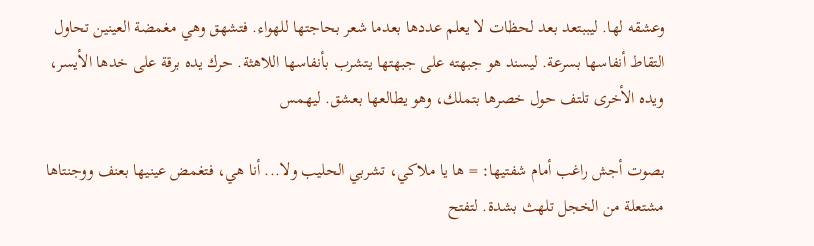وعشقه لها. ليببتعد بعد لحظات لا يعلم عددها بعدما شعر بحاجتها للهواء. فتشهق وهي مغمضة العينين تحاول التقاط أنفاسها بسرعة. ليسند هو جبهته على جبهتها يتشرب بأنفاسها اللاهثة. حرك يده برقة على خدها الأيسر، ويده الأخرى تلتف حول خصرها بتملك، وهو يطالعها بعشق. ليهمس

بصوت أجش راغب أمام شفتيها: = ها يا ملاكي، تشربي الحليب ولا... أنا هي، فتغمض عينيها بعنف ووجنتاها مشتعلة من الخجل تلهث بشدة. لتفتح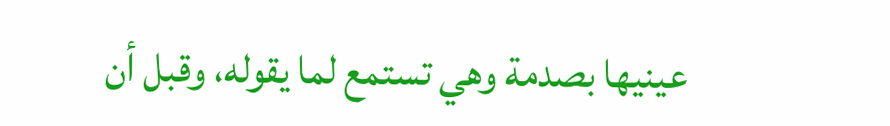عينيها بصدمة وهي تستمع لما يقوله، وقبل أن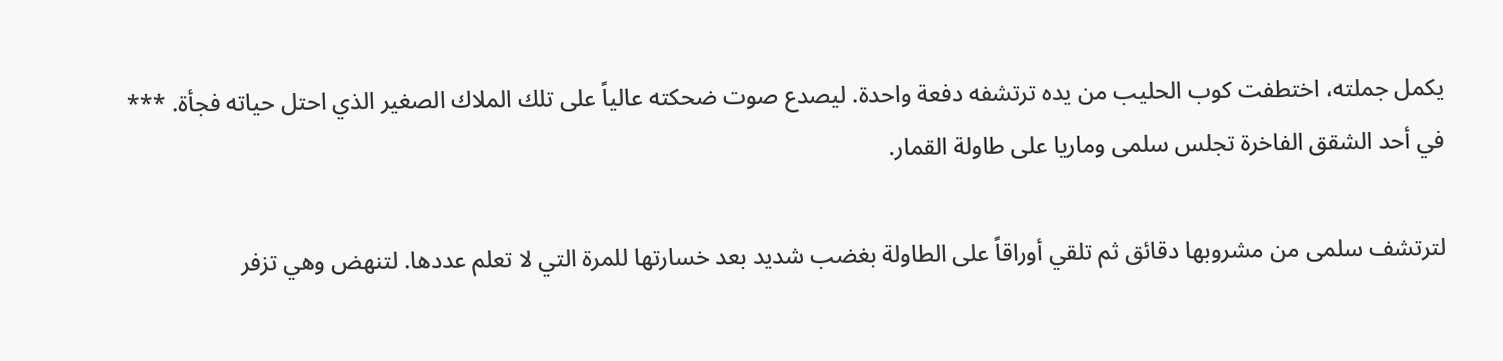يكمل جملته، اختطفت كوب الحليب من يده ترتشفه دفعة واحدة. ليصدع صوت ضحكته عالياً على تلك الملاك الصغير الذي احتل حياته فجأة. *** في أحد الشقق الفاخرة تجلس سلمى وماريا على طاولة القمار.

لترتشف سلمى من مشروبها دقائق ثم تلقي أوراقاً على الطاولة بغضب شديد بعد خسارتها للمرة التي لا تعلم عددها. لتنهض وهي تزفر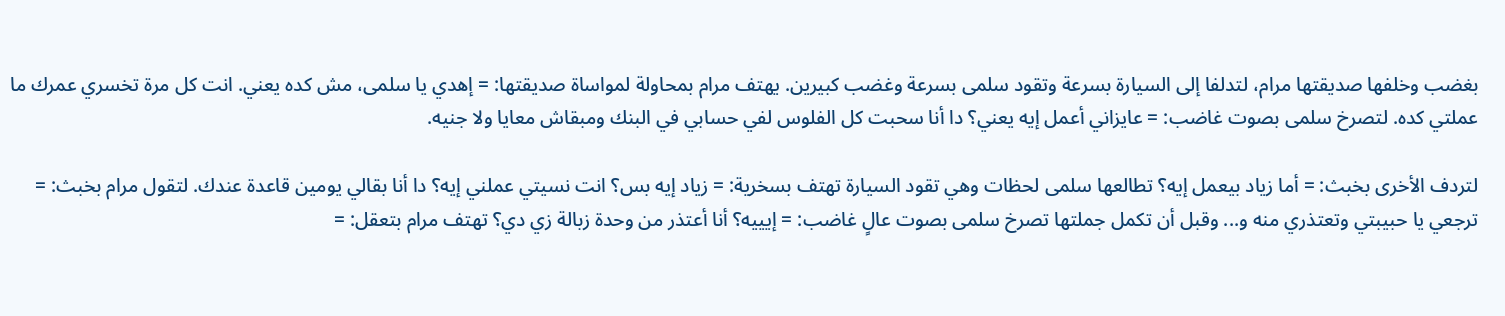بغضب وخلفها صديقتها مرام، لتدلفا إلى السيارة بسرعة وتقود سلمى بسرعة وغضب كبيرين. يهتف مرام بمحاولة لمواساة صديقتها: = إهدي يا سلمى، مش كده يعني. انت كل مرة تخسري عمرك ما عملتي كده. لتصرخ سلمى بصوت غاضب: = عايزاني أعمل إيه يعني؟ دا أنا سحبت كل الفلوس لفي حسابي في البنك ومبقاش معايا ولا جنيه.

لتردف الأخرى بخبث: = أما زياد بيعمل إيه؟ تطالعها سلمى لحظات وهي تقود السيارة تهتف بسخرية: = زياد إيه بس؟ انت نسيتي عملني إيه؟ دا أنا بقالي يومين قاعدة عندك. لتقول مرام بخبث: = ترجعي يا حبيبتي وتعتذري منه و... وقبل أن تكمل جملتها تصرخ سلمى بصوت عالٍ غاضب: = إيييه؟ أنا أعتذر من وحدة زبالة زي دي؟ تهتف مرام بتعقل: =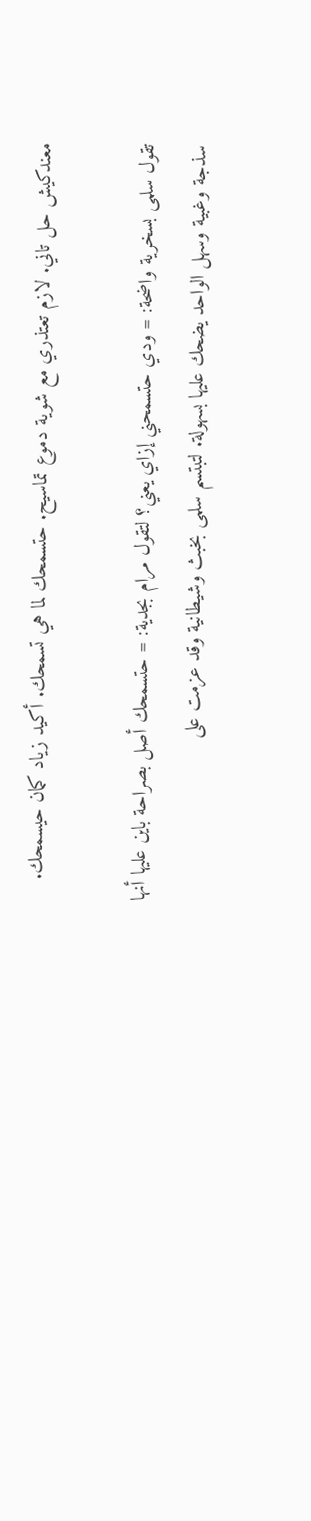معندكيش حل تاني. لازم تعتذري مع شوية دموع تماسيح. حتسمحك لما هي تسمحك. أكيد زياد كمان حيسمحك.

تقول سلمى بسخرية واضحة: = ودي حتسمحني إزاي يعني؟ لتقول مرام بجدية: = حتسمحك أصل بصراحة باين عليها أنها سذجة وغبية وسهل الواحد يضحك عليها بسهولة. لتبتسم سلمى بخبث وشيطانية وقد عزمت على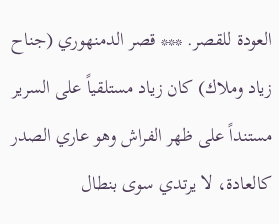العودة للقصر. *** قصر الدمنهوري (جناح زياد وملاك) كان زياد مستلقياً على السرير مستنداً على ظهر الفراش وهو عاري الصدر كالعادة، لا يرتدي سوى بنطال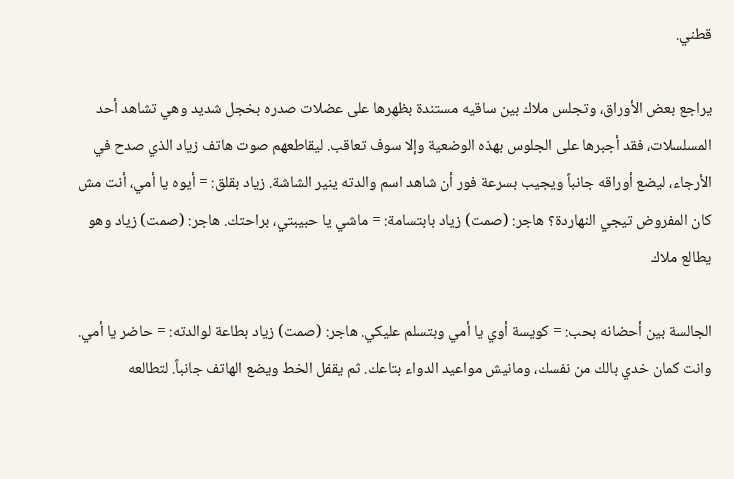قطني.

يراجع بعض الأوراق، وتجلس ملاك بين ساقيه مستندة بظهرها على عضلات صدره بخجل شديد وهي تشاهد أحد المسلسلات، فقد أجبرها على الجلوس بهذه الوضعية وإلا سوف تعاقب. ليقاطعهم صوت هاتف زياد الذي صدح في الأرجاء، ليضع أوراقه جانباً ويجيب بسرعة فور أن شاهد اسم والدته ينير الشاشة. زياد بقلق: = أيوه يا أمي، أنت مش كان المفروض تيجي النهاردة؟ هاجر: (صمت) زياد بابتسامة: = ماشي يا حبيبتي، براحتك. هاجر: (صمت) زياد وهو يطالع ملاك

الجالسة بين أحضانه بحب: = كويسة أوي يا أمي وبتسلم عليكي. هاجر: (صمت) زياد بطاعة لوالدته: = حاضر يا أمي. وانت كمان خدي بالك من نفسك، ومانيش مواعيد الدواء بتاعك. ثم يقفل الخط ويضع الهاتف جانباً. لتطالعه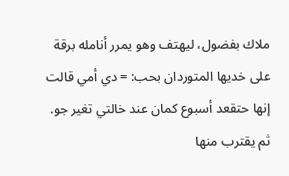ملاك بفضول، ليهتف وهو يمرر أنامله برقة على خديها المتوردان بحب: = دي أمي قالت إنها حتقعد أسبوع كمان عند خالتي تغير جو. ثم يقترب منها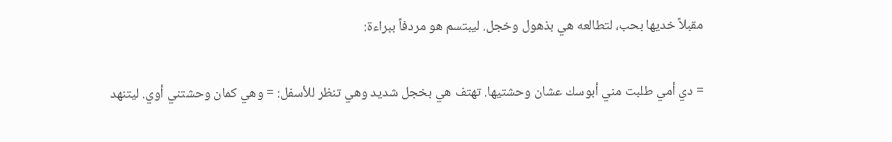مقبلاً خديها بحب، لتطالعه هي بذهول وخجل. ليبتسم هو مردفاً ببراءة:

= دي أمي طلبت مني أبوسك عشان وحشتيها. تهتف هي بخجل شديد وهي تنظر للأسفل: = وهي كمان وحشتني أوي. ليتنهد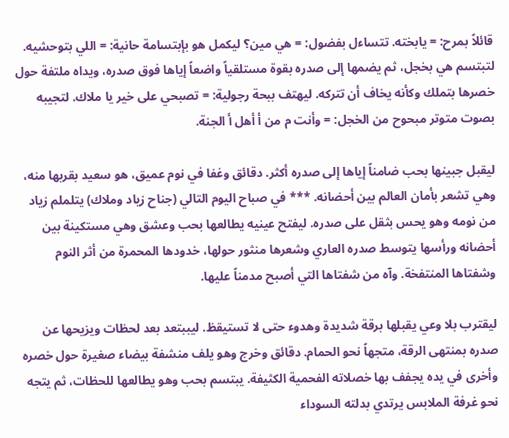قائلاً بمرح: = يابخته. تتساءل بفضول: = هي مين؟ ليكمل هو بإبتسامة حانية: = اللي بتوحشيه. لتبتسم هي بخجل، ثم يضمها إلى صدره بقوة مستلقياً واضعاً إياها فوق صدره، ويداه ملتفة حول خصرها بتملك وكأنه يخاف أن تتركه. ليهتف ببحة رجولية: = تصبحي على خير يا ملاك. لتجيبه بصوت متوتر مبحوح من الخجل: = وأنت م من أ أهل أ الجنة.

ليقبل جبينها بحب ضامناً إياها إلى صدره أكثر. دقائق وغفا في نوم عميق، هو سعيد بقربها منه، وهي تشعر بأمان العالم بين أحضانه. *** في صباح اليوم التالي (جناح زياد وملاك) يتلملم زياد من نومه وهو يحس بثقل على صدره. ليفتح عينيه يطالعها بحب وعشق وهي مستكينة بين أحضانه ورأسها يتوسط صدره العاري وشعرها منثور حولها، خدودها المحمرة من أثر النوم وشفتاها المنتفخة. وآه من شفتاها التي أصبح مدمناً عليها.

ليقترب بلا وعي يقبلها برقة شديدة وهدوء حتى لا تستيقظ. ليببتعد بعد لحظات ويزيحها عن صدره بمنتهى الرقة، متجهاً نحو الحمام. دقائق وخرج وهو يلف منشفة بيضاء صغيرة حول خصره وأخرى في يده يجفف بها خصلاته الفحمية الكثيفة. يبتسم بحب وهو يطالعها للحظات، ثم يتجه نحو غرفة الملابس يرتدي بدلته السوداء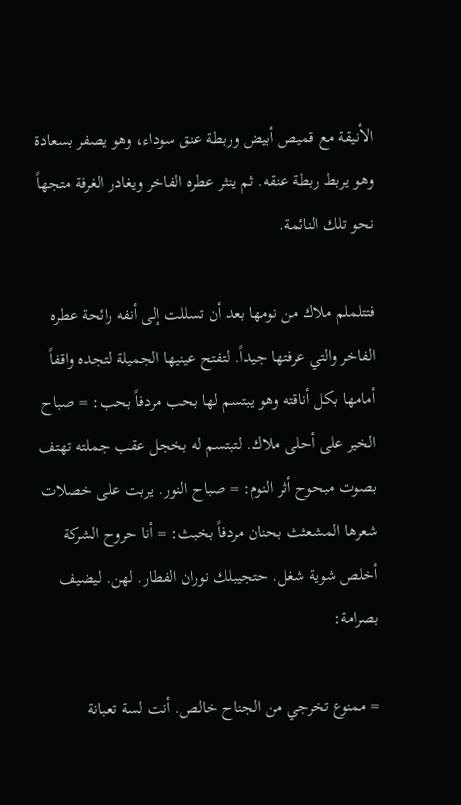الأنيقة مع قميص أبيض وربطة عنق سوداء، وهو يصفر بسعادة وهو يربط ربطة عنقه. ثم ينثر عطره الفاخر ويغادر الغرفة متجهاً نحو تلك النائمة.

فتتلملم ملاك من نومها بعد أن تسللت إلى أنفه رائحة عطره الفاخر والتي عرفتها جيداً. لتفتح عينيها الجميلة لتجده واقفاً أمامها بكل أناقته وهو يبتسم لها بحب مردفاً بحب: = صباح الخير على أحلى ملاك. لتبتسم له بخجل عقب جملته تهتف بصوت مبحوح أثر النوم: = صباح النور. يربت على خصلات شعرها المشعثث بحنان مردفاً بخبث: = أنا حروح الشركة أخلص شوية شغل. حتجيبلك نوران الفطار. لهن. ليضيف بصرامة:

= ممنوع تخرجي من الجناح خالص. أنت لسة تعبانة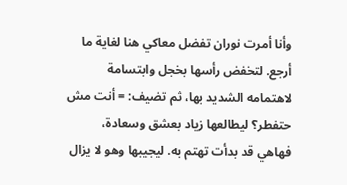وأنا أمرت نوران تفضل معاكي هنا لغاية ما أرجع. لتخفض رأسها بخجل وابتسامة لاهتمامه الشديد بها، ثم تضيف: = أنت مش حتفطر؟ ليطالعها زياد بعشق وسعادة، فهاهي قد بدأت تهتم به. ليجيبها وهو لا يزال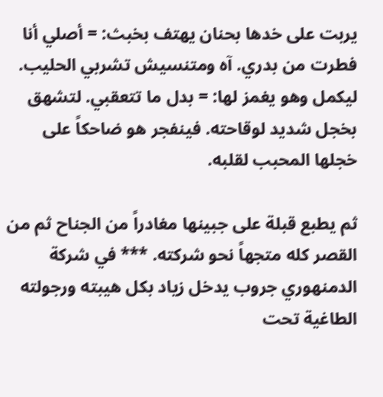يربت على خدها بحنان يهتف بخبث: = أصلي أنا فطرت من بدري. آه ومتنسيش تشربي الحليب. ليكمل وهو يغمز لها: = بدل ما تتعقبي. لتشهق بخجل شديد لوقاحته. فينفجر هو ضاحكاً على خجلها المحبب لقلبه.

ثم يطبع قبلة على جبينها مغادراً من الجناح ثم من القصر كله متجهاً نحو شركته. *** في شركة الدمنهوري جروب يدخل زياد بكل هيبته ورجولته الطاغية تحت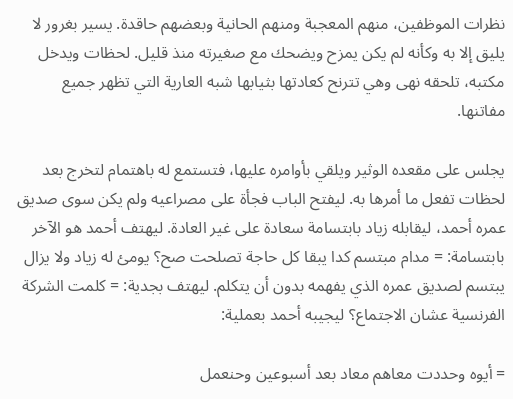نظرات الموظفين، منهم المعجبة ومنهم الحانية وبعضهم حاقدة. يسير بغرور لا يليق إلا به وكأنه لم يكن يمزح ويضحك مع صغيرته منذ قليل. لحظات ويدخل مكتبه، تلحقه نهى وهي تترنح كعادتها بثيابها شبه العارية التي تظهر جميع مفاتنها.

يجلس على مقعده الوثير ويلقي بأوامره عليها، فتستمع له باهتمام لتخرج بعد لحظات تفعل ما أمرها به. ليفتح الباب فجأة على مصراعيه ولم يكن سوى صديق عمره أحمد، ليقابله زياد بابتسامة سعادة على غير العادة. ليهتف أحمد هو الآخر بابتسامة: = مدام مبتسم كدا يبقا كل حاجة تصلحت صح؟ يومئ له زياد ولا يزال يبتسم لصديق عمره الذي يفهمه بدون أن يتكلم. ليهتف بجدية: = كلمت الشركة الفرنسية عشان الاجتماع؟ ليجيبه أحمد بعملية:

= أيوه وحددت معاهم معاد بعد أسبوعين وحنعمل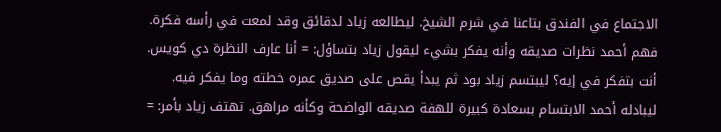الاجتماع في الفندق بتاعنا في شرم الشيخ. ليطالعه زياد لدقائق وقد لمعت في رأسه فكرة. فهم أحمد نظرات صديقه وأنه يفكر بشيء ليقول زياد بتساؤل: = أنا عارف النظرة دي كويس. أنت بتفكر في إيه؟ ليبتسم زياد بود ثم يبدأ يقص على صديق عمره خطته وما يفكر فيه. ليبادله أحمد الابتسام بسعادة كبيرة للهفة صديقه الواضحة وكأنه مراهق. تهتف زياد بأمر: =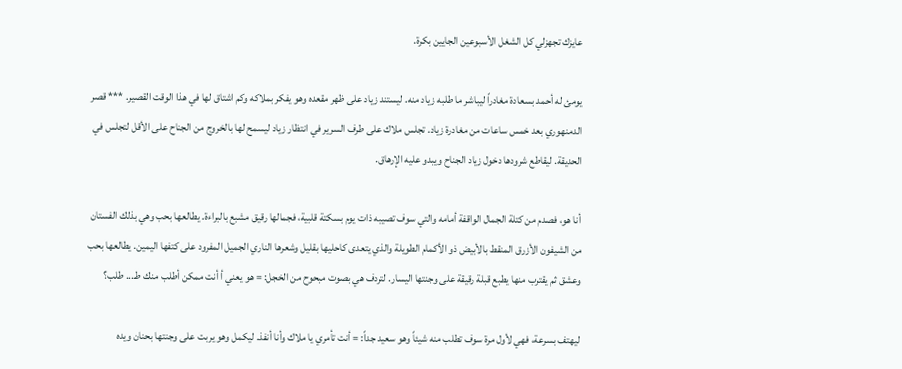عايزك تجهزلي كل الشغل الأسبوعين الجايين بكرة.

يومئ له أحمد بسعادة مغادراً ليباشر ما طلبه زياد منه. ليستند زياد على ظهر مقعده وهو يفكر بملاكه وكم اشتاق لها في هذا الوقت القصير. *** قصر الدمنهوري بعد خمس ساعات من مغادرة زياد. تجلس ملاك على طرف السرير في انتظار زياد ليسمح لها بالخروج من الجناح على الأقل لتجلس في الحديقة. ليقاطع شرودها دخول زياد الجناح ويبدو عليه الإرهاق.

أنا هو، فصدم من كتلة الجمال الواقفة أمامه والتي سوف تصيبه ذات يوم بسكتة قلبية، فجمالها رقيق مشبع بالبراءة. يطالعها بحب وهي بذلك الفستان من الشيفون الأزرق المنقط بالأبيض ذو الأكمام الطويلة والذي يتعدى كاحليها بقليل وشعرها الناري الجميل المفرود على كتفها اليمين. يطالعها بحب وعشق ثم يقترب منها يطبع قبلة رقيقة على وجنتها اليسار. لتردف هي بصوت مبحوح من الخجل: = هو يعني أ أنت ممكن أطلب منك طـ... طلب؟

ليهتف بسرعة، فهي لأول مرة سوف تطلب منه شيئاً وهو سعيد جداً: = أنت تأمري يا ملاك وأنا أنفذ. ليكمل وهو يربت على وجنتها بحنان ويده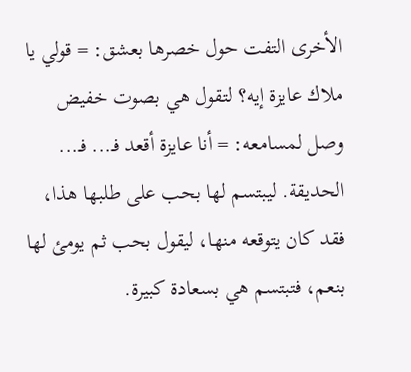الأخرى التفت حول خصرها بعشق: = قولي يا ملاك عايزة إيه؟ لتقول هي بصوت خفيض وصل لمسامعه: = أنا عايزة أقعد فـ... فـ... الحديقة. ليبتسم لها بحب على طلبها هذا، فقد كان يتوقعه منها، ليقول بحب ثم يومئ لها بنعم، فتبتسم هي بسعادة كبيرة.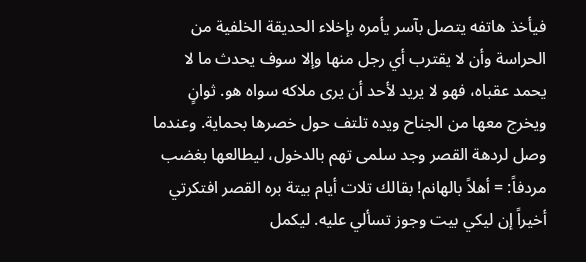فيأخذ هاتفه يتصل بآسر يأمره بإخلاء الحديقة الخلفية من الحراسة وأن لا يقترب أي رجل منها وإلا سوف يحدث ما لا يحمد عقباه، فهو لا يريد لأحد أن يرى ملاكه سواه هو. ثوانٍ ويخرج معها من الجناح ويده تلتف حول خصرها بحماية. وعندما وصل لردهة القصر وجد سلمى تهم بالدخول، ليطالعها بغضب مردفاً: = أهلاً بالهانم! بقالك تلات أيام بيتة بره القصر افتكرتي أخيراً إن ليكي بيت وجوز تسألي عليه. ليكمل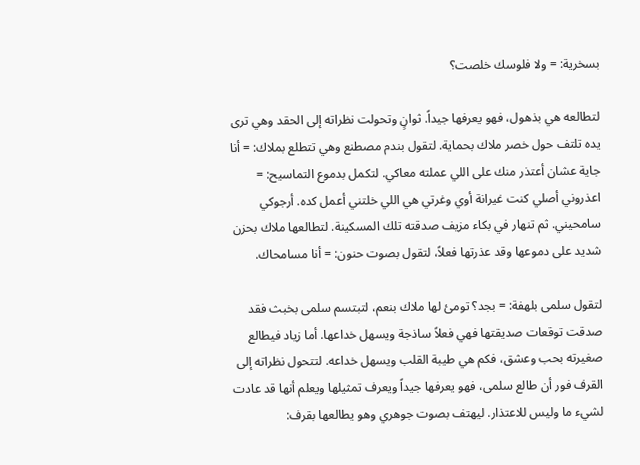بسخرية: = ولا فلوسك خلصت؟

لتطالعه هي بذهول، فهو يعرفها جيداً. ثوانٍ وتحولت نظراته إلى الحقد وهي ترى يده تلتف حول خصر ملاك بحماية. لتقول بندم مصطنع وهي تتطلع بملاك: = أنا جاية عشان أعتذر منك على اللي عملته معاكي. لتكمل بدموع التماسيح: = اعذروني أصلي كنت غيرانة أوي وغرتي هي اللي خلتني أعمل كده. أرجوكي سامحيني. ثم تنهار في بكاء مزيف صدقته تلك المسكينة. لتطالعها ملاك بحزن شديد على دموعها وقد عذرتها فعلاً، لتقول بصوت حنون: = أنا مسامحاك.

لتقول سلمى بلهفة: = بجد؟ تومئ لها ملاك بنعم، لتبتسم سلمى بخبث فقد صدقت توقعات صديقتها فهي فعلاً ساذجة ويسهل خداعها. أما زياد فيطالع صغيرته بحب وعشق، فكم هي طيبة القلب ويسهل خداعه. لتتحول نظراته إلى القرف فور أن طالع سلمى، فهو يعرفها جيداً ويعرف تمثيلها ويعلم أنها قد عادت لشيء ما وليس للاعتذار. ليهتف بصوت جوهري وهو يطالعها بقرف: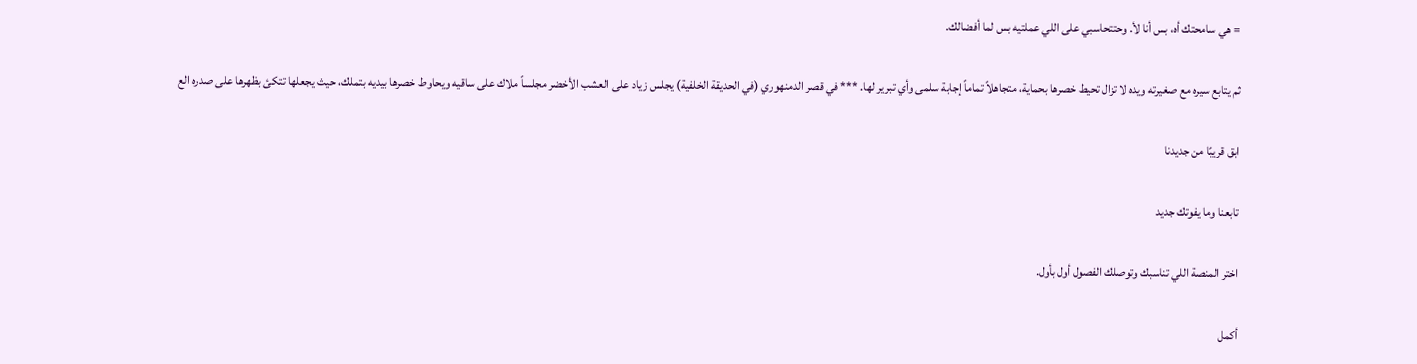= هي سامحتك أه، بس أنا لأ. وحتتحاسبي على اللي عملتيه بس لما أفضالك.

ثم يتابع سيره مع صغيرته ويده لا تزال تحيط خصرها بحماية، متجاهلاً تماماً إجابة سلمى وأي تبرير لها. *** في قصر الدمنهوري (في الحديقة الخلفية) يجلس زياد على العشب الأخضر مجلساً ملاك على ساقيه ويحاوط خصرها بيديه بتملك، حيث يجعلها تتكئ بظهرها على صدره الع

ابق قريبًا من جديدنا

تابعنا وما يفوتك جديد

اختر المنصة اللي تناسبك وتوصلك الفصول أول بأول.

أكمل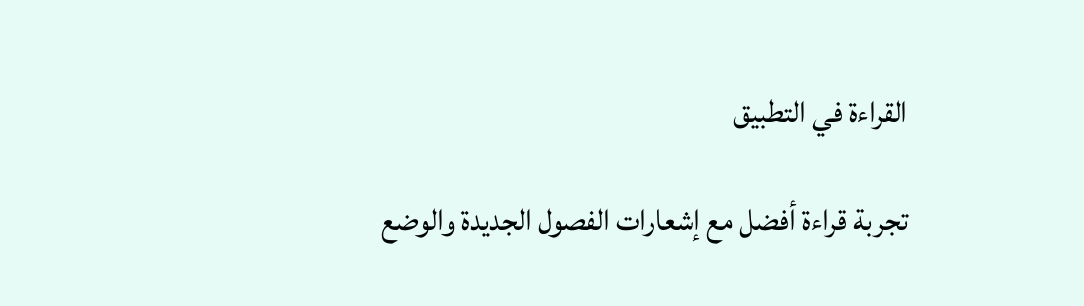القراءة في التطبيق

تجربة قراءة أفضل مع إشعارات الفصول الجديدة والوضع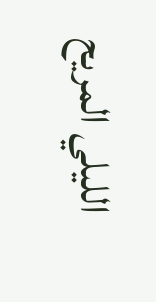الليلي المريح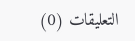التعليقات (0)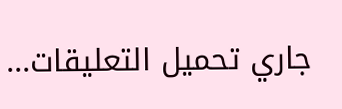جاري تحميل التعليقات...